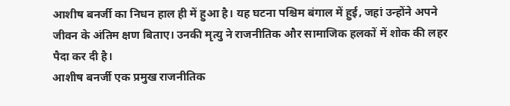आशीष बनर्जी का निधन हाल ही में हुआ है। यह घटना पश्चिम बंगाल में हुई, जहां उन्होंने अपने जीवन के अंतिम क्षण बिताए। उनकी मृत्यु ने राजनीतिक और सामाजिक हलकों में शोक की लहर पैदा कर दी है।
आशीष बनर्जी एक प्रमुख राजनीतिक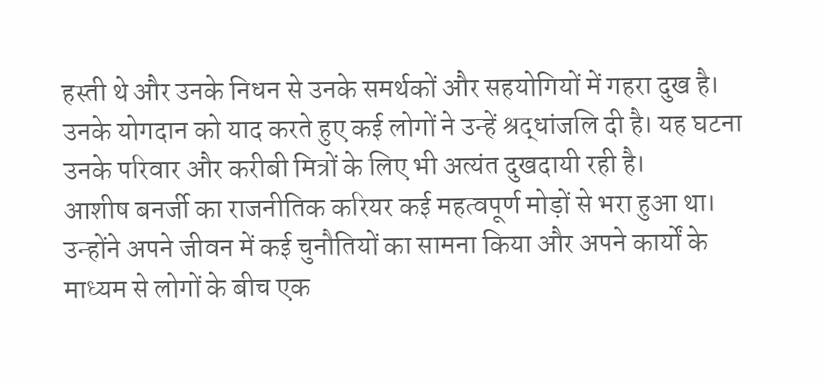हस्ती थे और उनके निधन से उनके समर्थकों और सहयोगियों में गहरा दुख है। उनके योगदान को याद करते हुए कई लोगों ने उन्हें श्रद्धांजलि दी है। यह घटना उनके परिवार और करीबी मित्रों के लिए भी अत्यंत दुखदायी रही है।
आशीष बनर्जी का राजनीतिक करियर कई महत्वपूर्ण मोड़ों से भरा हुआ था। उन्होंने अपने जीवन में कई चुनौतियों का सामना किया और अपने कार्यों के माध्यम से लोगों के बीच एक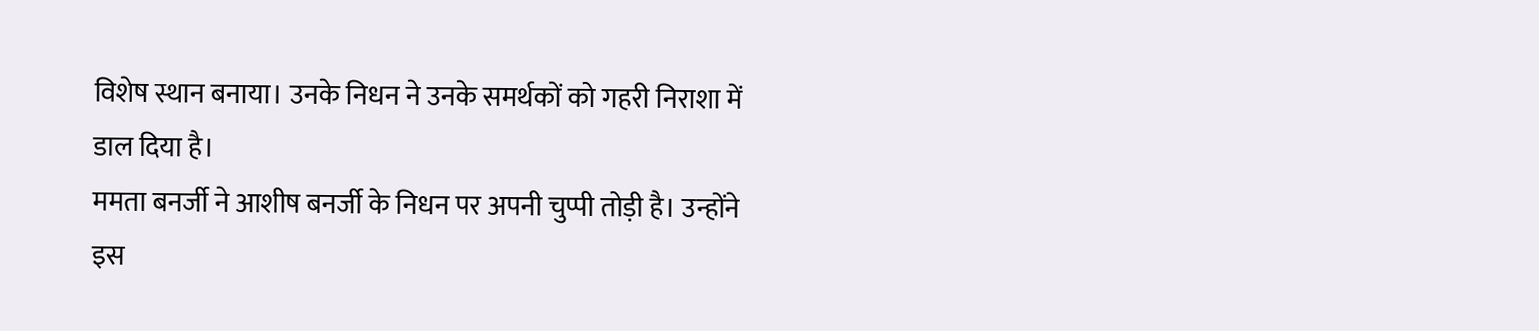विशेष स्थान बनाया। उनके निधन ने उनके समर्थकों को गहरी निराशा में डाल दिया है।
ममता बनर्जी ने आशीष बनर्जी के निधन पर अपनी चुप्पी तोड़ी है। उन्होंने इस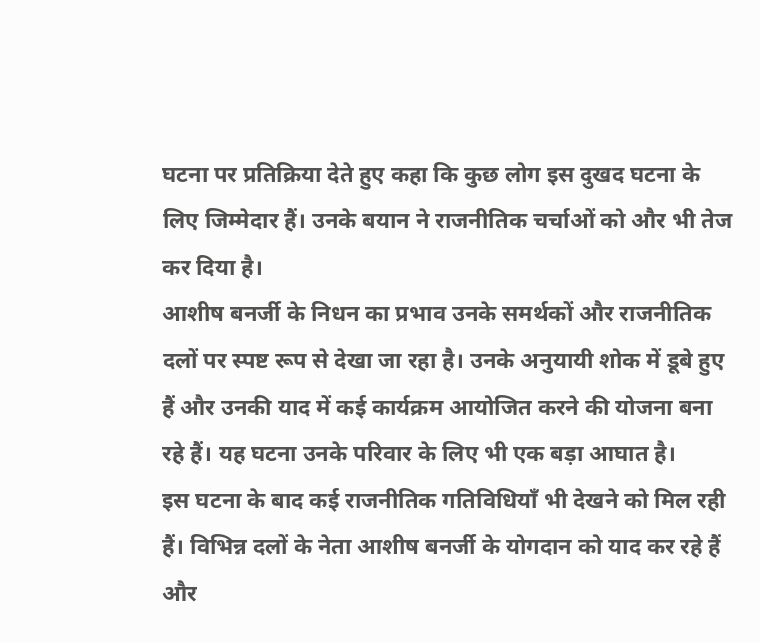घटना पर प्रतिक्रिया देते हुए कहा कि कुछ लोग इस दुखद घटना के लिए जिम्मेदार हैं। उनके बयान ने राजनीतिक चर्चाओं को और भी तेज कर दिया है।
आशीष बनर्जी के निधन का प्रभाव उनके समर्थकों और राजनीतिक दलों पर स्पष्ट रूप से देखा जा रहा है। उनके अनुयायी शोक में डूबे हुए हैं और उनकी याद में कई कार्यक्रम आयोजित करने की योजना बना रहे हैं। यह घटना उनके परिवार के लिए भी एक बड़ा आघात है।
इस घटना के बाद कई राजनीतिक गतिविधियाँ भी देखने को मिल रही हैं। विभिन्न दलों के नेता आशीष बनर्जी के योगदान को याद कर रहे हैं और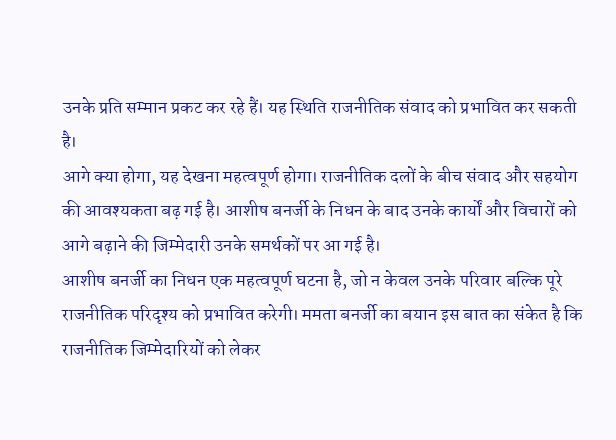उनके प्रति सम्मान प्रकट कर रहे हैं। यह स्थिति राजनीतिक संवाद को प्रभावित कर सकती है।
आगे क्या होगा, यह देखना महत्वपूर्ण होगा। राजनीतिक दलों के बीच संवाद और सहयोग की आवश्यकता बढ़ गई है। आशीष बनर्जी के निधन के बाद उनके कार्यों और विचारों को आगे बढ़ाने की जिम्मेदारी उनके समर्थकों पर आ गई है।
आशीष बनर्जी का निधन एक महत्वपूर्ण घटना है, जो न केवल उनके परिवार बल्कि पूरे राजनीतिक परिदृश्य को प्रभावित करेगी। ममता बनर्जी का बयान इस बात का संकेत है कि राजनीतिक जिम्मेदारियों को लेकर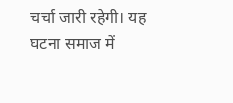चर्चा जारी रहेगी। यह घटना समाज में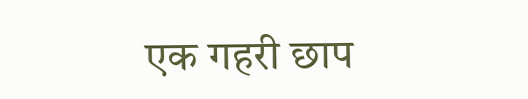एक गहरी छाप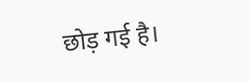छोड़ गई है।